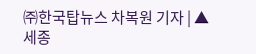㈜한국탑뉴스 차복원 기자 | ▲ 세종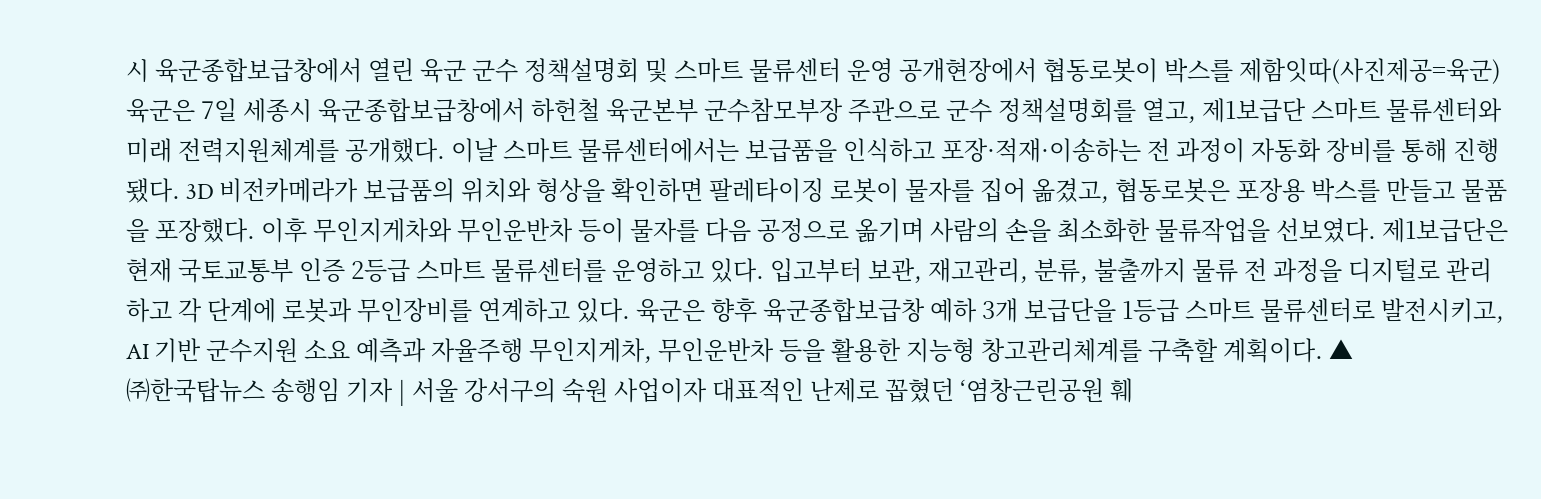시 육군종합보급창에서 열린 육군 군수 정책설명회 및 스마트 물류센터 운영 공개현장에서 협동로봇이 박스를 제함잇따(사진제공=육군) 육군은 7일 세종시 육군종합보급창에서 하헌철 육군본부 군수참모부장 주관으로 군수 정책설명회를 열고, 제1보급단 스마트 물류센터와 미래 전력지원체계를 공개했다. 이날 스마트 물류센터에서는 보급품을 인식하고 포장·적재·이송하는 전 과정이 자동화 장비를 통해 진행됐다. 3D 비전카메라가 보급품의 위치와 형상을 확인하면 팔레타이징 로봇이 물자를 집어 옮겼고, 협동로봇은 포장용 박스를 만들고 물품을 포장했다. 이후 무인지게차와 무인운반차 등이 물자를 다음 공정으로 옮기며 사람의 손을 최소화한 물류작업을 선보였다. 제1보급단은 현재 국토교통부 인증 2등급 스마트 물류센터를 운영하고 있다. 입고부터 보관, 재고관리, 분류, 불출까지 물류 전 과정을 디지털로 관리하고 각 단계에 로봇과 무인장비를 연계하고 있다. 육군은 향후 육군종합보급창 예하 3개 보급단을 1등급 스마트 물류센터로 발전시키고, AI 기반 군수지원 소요 예측과 자율주행 무인지게차, 무인운반차 등을 활용한 지능형 창고관리체계를 구축할 계획이다. ▲
㈜한국탑뉴스 송행임 기자 | 서울 강서구의 숙원 사업이자 대표적인 난제로 꼽혔던 ‘염창근린공원 훼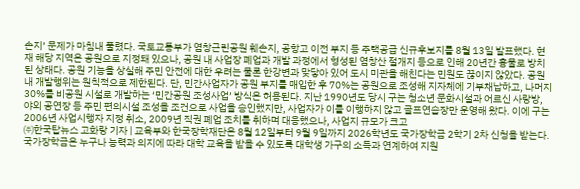손지’ 문제가 마침내 풀렸다. 국토교통부가 염창근린공원 훼손지, 공항고 이전 부지 등 주택공급 신규후보지를 8월 13일 발표했다. 현재 해당 지역은 공원으로 지정돼 있으나, 공원 내 사업장 폐업과 개발 과정에서 형성된 염창산 절개지 등으로 인해 20년간 흉물로 방치된 상태다. 공원 기능을 상실해 주민 안전에 대한 우려는 물론 한강변과 맞닿아 있어 도시 미관을 해친다는 민원도 끊이지 않았다. 공원 내 개발행위는 원칙적으로 제한된다. 단, 민간사업자가 공원 부지를 매입한 후 70%는 공원으로 조성해 지자체에 기부채납하고, 나머지 30%를 비공원 시설로 개발하는 ‘민간공원 조성사업’ 방식은 허용된다. 지난 1990년도 당시 구는 청소년 문화시설과 어르신 사랑방, 야외 공연장 등 주민 편의시설 조성을 조건으로 사업을 승인했지만, 사업자가 이를 이행하지 않고 골프연습장만 운영해 왔다. 이에 구는 2006년 사업시행자 지정 취소, 2009년 직권 폐업 조치를 취하며 대응했으나, 사업지 규모가 크고
㈜한국탑뉴스 고화랑 기자 | 교육부와 한국장학재단은 8월 12일부터 9월 9일까지 2026학년도 국가장학금 2학기 2차 신청을 받는다. 국가장학금은 누구나 능력과 의지에 따라 대학 교육을 받을 수 있도록 대학생 가구의 소득과 연계하여 지원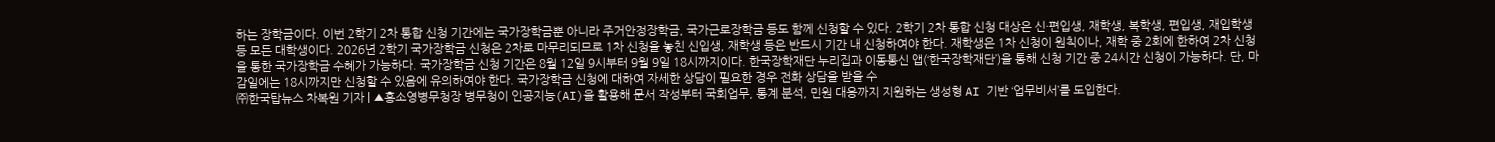하는 장학금이다. 이번 2학기 2차 통합 신청 기간에는 국가장학금뿐 아니라 주거안정장학금, 국가근로장학금 등도 함께 신청할 수 있다. 2학기 2차 통합 신청 대상은 신·편입생, 재학생, 복학생, 편입생, 재입학생 등 모든 대학생이다. 2026년 2학기 국가장학금 신청은 2차로 마무리되므로 1차 신청을 놓친 신입생, 재학생 등은 반드시 기간 내 신청하여야 한다. 재학생은 1차 신청이 원칙이나, 재학 중 2회에 한하여 2차 신청을 통한 국가장학금 수혜가 가능하다. 국가장학금 신청 기간은 8월 12일 9시부터 9월 9일 18시까지이다. 한국장학재단 누리집과 이동통신 앱(‘한국장학재단’)을 통해 신청 기간 중 24시간 신청이 가능하다. 단, 마감일에는 18시까지만 신청할 수 있음에 유의하여야 한다. 국가장학금 신청에 대하여 자세한 상담이 필요한 경우 전화 상담을 받을 수
㈜한국탑뉴스 차복원 기자 | ▲홍소영병무청장 병무청이 인공지능(AI)을 활용해 문서 작성부터 국회업무, 통계 분석, 민원 대응까지 지원하는 생성형 AI 기반 ‘업무비서’를 도입한다.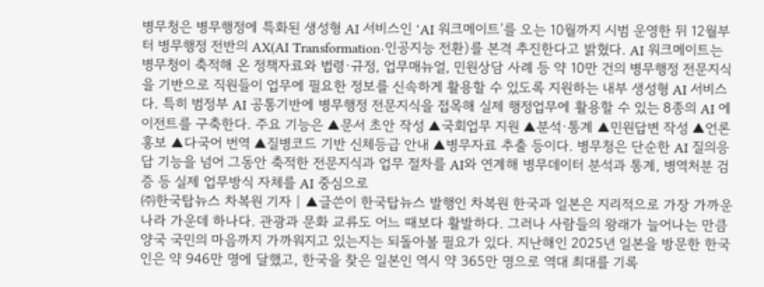병무청은 병무행정에 특화된 생성형 AI 서비스인 ‘AI 워크메이트’를 오는 10월까지 시범 운영한 뒤 12월부터 병무행정 전반의 AX(AI Transformation·인공지능 전환)를 본격 추진한다고 밝혔다. AI 워크메이트는 병무청이 축적해 온 정책자료와 법령·규정, 업무매뉴얼, 민원상담 사례 등 약 10만 건의 병무행정 전문지식을 기반으로 직원들이 업무에 필요한 정보를 신속하게 활용할 수 있도록 지원하는 내부 생성형 AI 서비스다. 특히 범정부 AI 공통기반에 병무행정 전문지식을 접목해 실제 행정업무에 활용할 수 있는 8종의 AI 에이전트를 구축한다. 주요 기능은 ▲문서 초안 작성 ▲국회업무 지원 ▲분석·통계 ▲민원답변 작성 ▲언론홍보 ▲다국어 번역 ▲질병코드 기반 신체등급 안내 ▲병무자료 추출 등이다. 병무청은 단순한 AI 질의응답 기능을 넘어 그동안 축적한 전문지식과 업무 절차를 AI와 연계해 병무데이터 분석과 통계, 병역처분 검증 등 실제 업무방식 자체를 AI 중심으로
㈜한국탑뉴스 차복원 기자 | ▲글쓴이 한국탑뉴스 발행인 차복원 한국과 일본은 지리적으로 가장 가까운 나라 가운데 하나다. 관광과 문화 교류도 어느 때보다 활발하다. 그러나 사람들의 왕래가 늘어나는 만큼 양국 국민의 마음까지 가까워지고 있는지는 되돌아볼 필요가 있다. 지난해인 2025년 일본을 방문한 한국인은 약 946만 명에 달했고, 한국을 찾은 일본인 역시 약 365만 명으로 역대 최대를 기록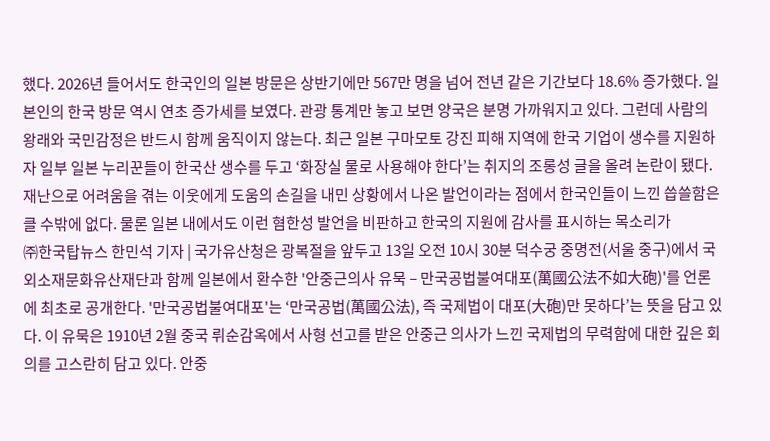했다. 2026년 들어서도 한국인의 일본 방문은 상반기에만 567만 명을 넘어 전년 같은 기간보다 18.6% 증가했다. 일본인의 한국 방문 역시 연초 증가세를 보였다. 관광 통계만 놓고 보면 양국은 분명 가까워지고 있다. 그런데 사람의 왕래와 국민감정은 반드시 함께 움직이지 않는다. 최근 일본 구마모토 강진 피해 지역에 한국 기업이 생수를 지원하자 일부 일본 누리꾼들이 한국산 생수를 두고 ‘화장실 물로 사용해야 한다’는 취지의 조롱성 글을 올려 논란이 됐다. 재난으로 어려움을 겪는 이웃에게 도움의 손길을 내민 상황에서 나온 발언이라는 점에서 한국인들이 느낀 씁쓸함은 클 수밖에 없다. 물론 일본 내에서도 이런 혐한성 발언을 비판하고 한국의 지원에 감사를 표시하는 목소리가
㈜한국탑뉴스 한민석 기자 | 국가유산청은 광복절을 앞두고 13일 오전 10시 30분 덕수궁 중명전(서울 중구)에서 국외소재문화유산재단과 함께 일본에서 환수한 '안중근의사 유묵 – 만국공법불여대포(萬國公法不如大砲)'를 언론에 최초로 공개한다. '만국공법불여대포'는 ‘만국공법(萬國公法), 즉 국제법이 대포(大砲)만 못하다’는 뜻을 담고 있다. 이 유묵은 1910년 2월 중국 뤼순감옥에서 사형 선고를 받은 안중근 의사가 느낀 국제법의 무력함에 대한 깊은 회의를 고스란히 담고 있다. 안중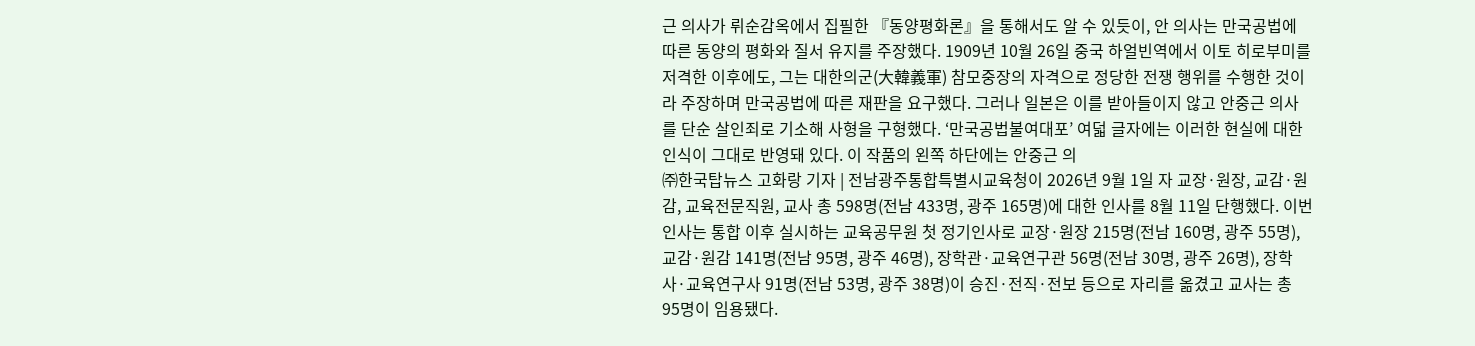근 의사가 뤼순감옥에서 집필한 『동양평화론』을 통해서도 알 수 있듯이, 안 의사는 만국공법에 따른 동양의 평화와 질서 유지를 주장했다. 1909년 10월 26일 중국 하얼빈역에서 이토 히로부미를 저격한 이후에도, 그는 대한의군(大韓義軍) 참모중장의 자격으로 정당한 전쟁 행위를 수행한 것이라 주장하며 만국공법에 따른 재판을 요구했다. 그러나 일본은 이를 받아들이지 않고 안중근 의사를 단순 살인죄로 기소해 사형을 구형했다. ‘만국공법불여대포’ 여덟 글자에는 이러한 현실에 대한 인식이 그대로 반영돼 있다. 이 작품의 왼쪽 하단에는 안중근 의
㈜한국탑뉴스 고화랑 기자 | 전남광주통합특별시교육청이 2026년 9월 1일 자 교장·원장, 교감·원감, 교육전문직원, 교사 총 598명(전남 433명, 광주 165명)에 대한 인사를 8월 11일 단행했다. 이번 인사는 통합 이후 실시하는 교육공무원 첫 정기인사로 교장·원장 215명(전남 160명, 광주 55명), 교감·원감 141명(전남 95명, 광주 46명), 장학관·교육연구관 56명(전남 30명, 광주 26명), 장학사·교육연구사 91명(전남 53명, 광주 38명)이 승진·전직·전보 등으로 자리를 옮겼고 교사는 총 95명이 임용됐다.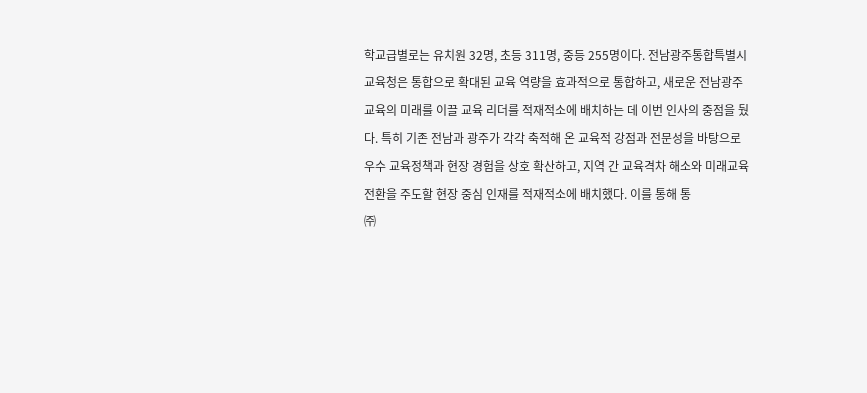학교급별로는 유치원 32명, 초등 311명, 중등 255명이다. 전남광주통합특별시교육청은 통합으로 확대된 교육 역량을 효과적으로 통합하고, 새로운 전남광주 교육의 미래를 이끌 교육 리더를 적재적소에 배치하는 데 이번 인사의 중점을 뒀다. 특히 기존 전남과 광주가 각각 축적해 온 교육적 강점과 전문성을 바탕으로 우수 교육정책과 현장 경험을 상호 확산하고, 지역 간 교육격차 해소와 미래교육 전환을 주도할 현장 중심 인재를 적재적소에 배치했다. 이를 통해 통
㈜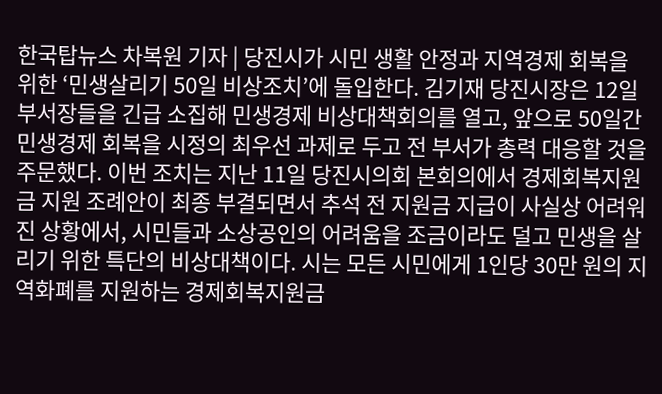한국탑뉴스 차복원 기자 | 당진시가 시민 생활 안정과 지역경제 회복을 위한 ‘민생살리기 50일 비상조치’에 돌입한다. 김기재 당진시장은 12일 부서장들을 긴급 소집해 민생경제 비상대책회의를 열고, 앞으로 50일간 민생경제 회복을 시정의 최우선 과제로 두고 전 부서가 총력 대응할 것을 주문했다. 이번 조치는 지난 11일 당진시의회 본회의에서 경제회복지원금 지원 조례안이 최종 부결되면서 추석 전 지원금 지급이 사실상 어려워진 상황에서, 시민들과 소상공인의 어려움을 조금이라도 덜고 민생을 살리기 위한 특단의 비상대책이다. 시는 모든 시민에게 1인당 30만 원의 지역화폐를 지원하는 경제회복지원금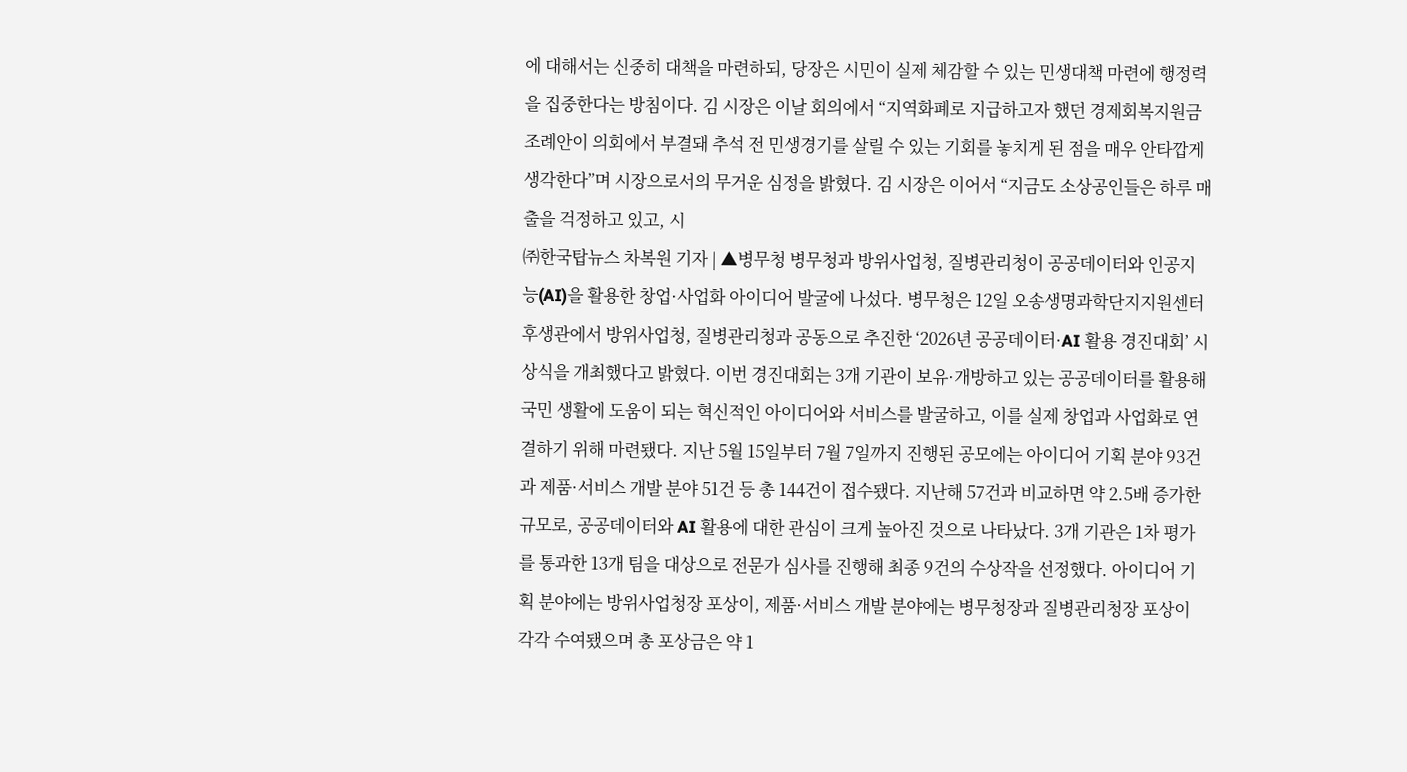에 대해서는 신중히 대책을 마련하되, 당장은 시민이 실제 체감할 수 있는 민생대책 마련에 행정력을 집중한다는 방침이다. 김 시장은 이날 회의에서 “지역화폐로 지급하고자 했던 경제회복지원금 조례안이 의회에서 부결돼 추석 전 민생경기를 살릴 수 있는 기회를 놓치게 된 점을 매우 안타깝게 생각한다”며 시장으로서의 무거운 심정을 밝혔다. 김 시장은 이어서 “지금도 소상공인들은 하루 매출을 걱정하고 있고, 시
㈜한국탑뉴스 차복원 기자 | ▲병무청 병무청과 방위사업청, 질병관리청이 공공데이터와 인공지능(AI)을 활용한 창업·사업화 아이디어 발굴에 나섰다. 병무청은 12일 오송생명과학단지지원센터 후생관에서 방위사업청, 질병관리청과 공동으로 추진한 ‘2026년 공공데이터·AI 활용 경진대회’ 시상식을 개최했다고 밝혔다. 이번 경진대회는 3개 기관이 보유·개방하고 있는 공공데이터를 활용해 국민 생활에 도움이 되는 혁신적인 아이디어와 서비스를 발굴하고, 이를 실제 창업과 사업화로 연결하기 위해 마련됐다. 지난 5월 15일부터 7월 7일까지 진행된 공모에는 아이디어 기획 분야 93건과 제품·서비스 개발 분야 51건 등 총 144건이 접수됐다. 지난해 57건과 비교하면 약 2.5배 증가한 규모로, 공공데이터와 AI 활용에 대한 관심이 크게 높아진 것으로 나타났다. 3개 기관은 1차 평가를 통과한 13개 팀을 대상으로 전문가 심사를 진행해 최종 9건의 수상작을 선정했다. 아이디어 기획 분야에는 방위사업청장 포상이, 제품·서비스 개발 분야에는 병무청장과 질병관리청장 포상이 각각 수여됐으며 총 포상금은 약 1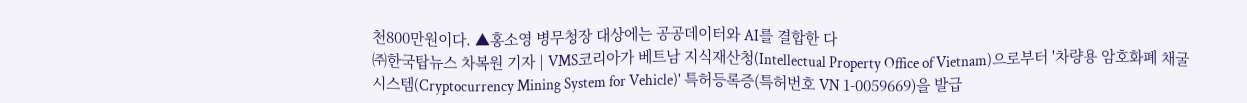천800만원이다. ▲홍소영 병무청장 대상에는 공공데이터와 AI를 결합한 다
㈜한국탑뉴스 차복원 기자 | VMS코리아가 베트남 지식재산청(Intellectual Property Office of Vietnam)으로부터 '차량용 암호화폐 채굴 시스템(Cryptocurrency Mining System for Vehicle)' 특허등록증(특허번호 VN 1-0059669)을 발급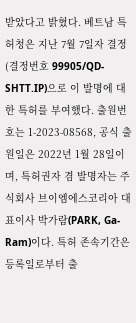받았다고 밝혔다. 베트남 특허청은 지난 7월 7일자 결정(결정번호 99905/QD-SHTT.IP)으로 이 발명에 대한 특허를 부여했다. 출원번호는 1-2023-08568, 공식 출원일은 2022년 1월 28일이며, 특허권자 겸 발명자는 주식회사 브이엠에스코리아 대표이사 박가람(PARK, Ga-Ram)이다. 특허 존속기간은 등록일로부터 출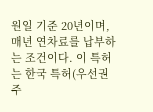원일 기준 20년이며, 매년 연차료를 납부하는 조건이다. 이 특허는 한국 특허(우선권 주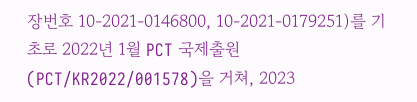장번호 10-2021-0146800, 10-2021-0179251)를 기초로 2022년 1월 PCT 국제출원(PCT/KR2022/001578)을 거쳐, 2023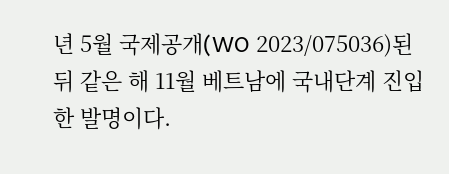년 5월 국제공개(WO 2023/075036)된 뒤 같은 해 11월 베트남에 국내단계 진입한 발명이다.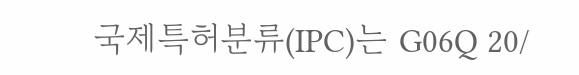국제특허분류(IPC)는 G06Q 20/